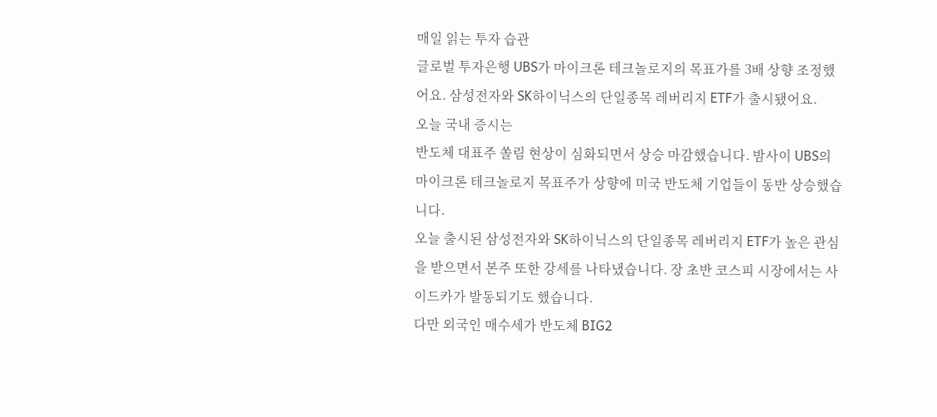매일 읽는 투자 습관
글로벌 투자은행 UBS가 마이크론 테크놀로지의 목표가를 3배 상향 조정했어요. 삼성전자와 SK하이닉스의 단일종목 레버리지 ETF가 출시됐어요.
오늘 국내 증시는
반도체 대표주 쏠림 현상이 심화되면서 상승 마감했습니다. 밤사이 UBS의 마이크론 테크놀로지 목표주가 상향에 미국 반도체 기업들이 동반 상승했습니다.
오늘 출시된 삼성전자와 SK하이닉스의 단일종목 레버리지 ETF가 높은 관심을 받으면서 본주 또한 강세를 나타냈습니다. 장 초반 코스피 시장에서는 사이드카가 발동되기도 했습니다.
다만 외국인 매수세가 반도체 BIG2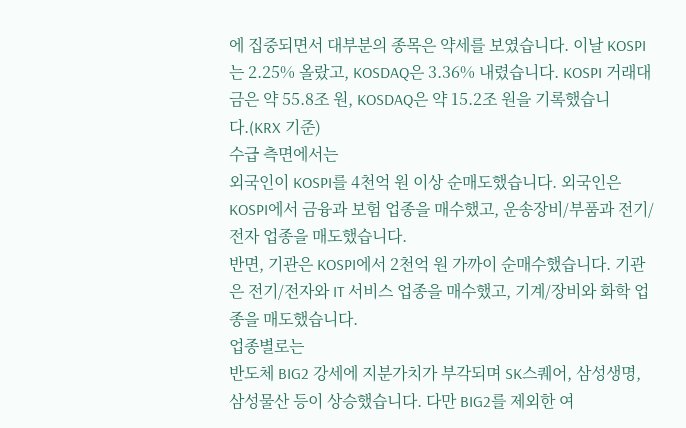에 집중되면서 대부분의 종목은 약세를 보였습니다. 이날 KOSPI는 2.25% 올랐고, KOSDAQ은 3.36% 내렸습니다. KOSPI 거래대금은 약 55.8조 원, KOSDAQ은 약 15.2조 원을 기록했습니다.(KRX 기준)
수급 측면에서는
외국인이 KOSPI를 4천억 원 이상 순매도했습니다. 외국인은 KOSPI에서 금융과 보험 업종을 매수했고, 운송장비/부품과 전기/전자 업종을 매도했습니다.
반면, 기관은 KOSPI에서 2천억 원 가까이 순매수했습니다. 기관은 전기/전자와 IT 서비스 업종을 매수했고, 기계/장비와 화학 업종을 매도했습니다.
업종별로는
반도체 BIG2 강세에 지분가치가 부각되며 SK스퀘어, 삼성생명, 삼성물산 등이 상승했습니다. 다만 BIG2를 제외한 여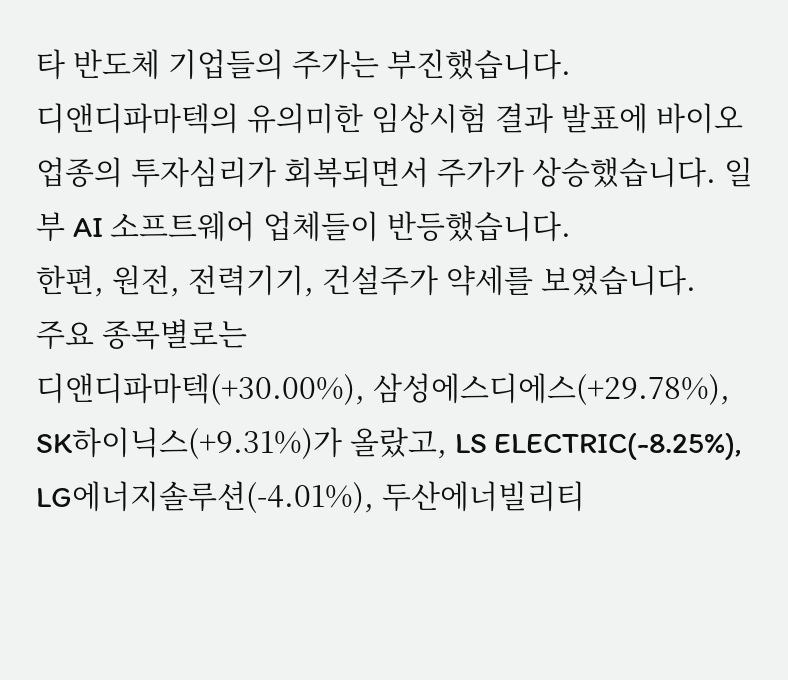타 반도체 기업들의 주가는 부진했습니다.
디앤디파마텍의 유의미한 임상시험 결과 발표에 바이오 업종의 투자심리가 회복되면서 주가가 상승했습니다. 일부 AI 소프트웨어 업체들이 반등했습니다.
한편, 원전, 전력기기, 건설주가 약세를 보였습니다.
주요 종목별로는
디앤디파마텍(+30.00%), 삼성에스디에스(+29.78%), SK하이닉스(+9.31%)가 올랐고, LS ELECTRIC(-8.25%), LG에너지솔루션(-4.01%), 두산에너빌리티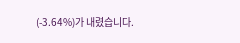(-3.64%)가 내렸습니다.